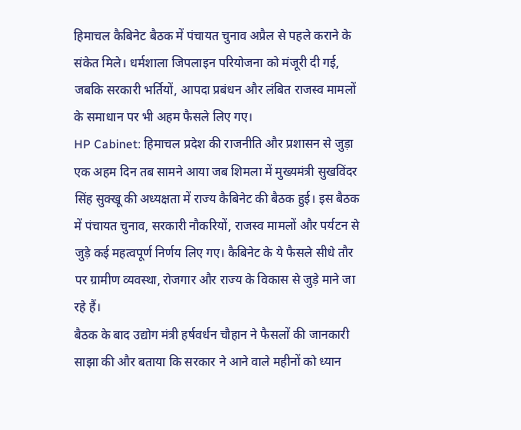हिमाचल कैबिनेट बैठक में पंचायत चुनाव अप्रैल से पहले कराने के संकेत मिले। धर्मशाला जिपलाइन परियोजना को मंजूरी दी गई, जबकि सरकारी भर्तियों, आपदा प्रबंधन और लंबित राजस्व मामलों के समाधान पर भी अहम फैसले लिए गए।
HP Cabinet: हिमाचल प्रदेश की राजनीति और प्रशासन से जुड़ा एक अहम दिन तब सामने आया जब शिमला में मुख्यमंत्री सुखविंदर सिंह सुक्खू की अध्यक्षता में राज्य कैबिनेट की बैठक हुई। इस बैठक में पंचायत चुनाव, सरकारी नौकरियों, राजस्व मामलों और पर्यटन से जुड़े कई महत्वपूर्ण निर्णय लिए गए। कैबिनेट के ये फैसले सीधे तौर पर ग्रामीण व्यवस्था, रोजगार और राज्य के विकास से जुड़े माने जा रहे हैं।
बैठक के बाद उद्योग मंत्री हर्षवर्धन चौहान ने फैसलों की जानकारी साझा की और बताया कि सरकार ने आने वाले महीनों को ध्यान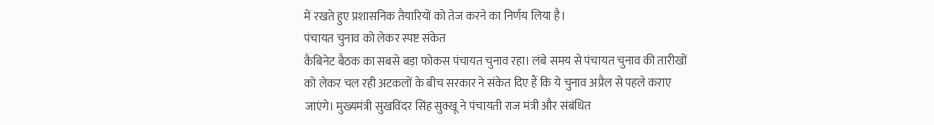में रखते हुए प्रशासनिक तैयारियों को तेज करने का निर्णय लिया है।
पंचायत चुनाव को लेकर स्पष्ट संकेत
कैबिनेट बैठक का सबसे बड़ा फोकस पंचायत चुनाव रहा। लंबे समय से पंचायत चुनाव की तारीखों को लेकर चल रही अटकलों के बीच सरकार ने संकेत दिए हैं कि ये चुनाव अप्रैल से पहले कराए जाएंगे। मुख्यमंत्री सुखविंदर सिंह सुक्खू ने पंचायती राज मंत्री और संबंधित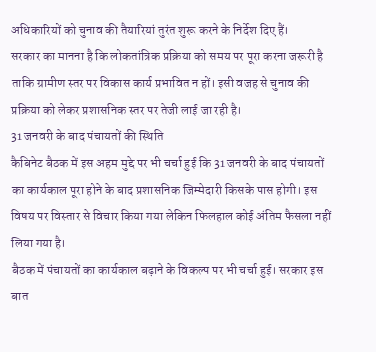अधिकारियों को चुनाव की तैयारियां तुरंत शुरू करने के निर्देश दिए हैं।
सरकार का मानना है कि लोकतांत्रिक प्रक्रिया को समय पर पूरा करना जरूरी है ताकि ग्रामीण स्तर पर विकास कार्य प्रभावित न हों। इसी वजह से चुनाव की प्रक्रिया को लेकर प्रशासनिक स्तर पर तेजी लाई जा रही है।
31 जनवरी के बाद पंचायतों की स्थिति
कैबिनेट बैठक में इस अहम मुद्दे पर भी चर्चा हुई कि 31 जनवरी के बाद पंचायतों का कार्यकाल पूरा होने के बाद प्रशासनिक जिम्मेदारी किसके पास होगी। इस विषय पर विस्तार से विचार किया गया लेकिन फिलहाल कोई अंतिम फैसला नहीं लिया गया है।
बैठक में पंचायतों का कार्यकाल बढ़ाने के विकल्प पर भी चर्चा हुई। सरकार इस बात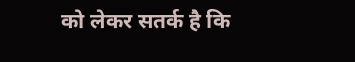को लेकर सतर्क है कि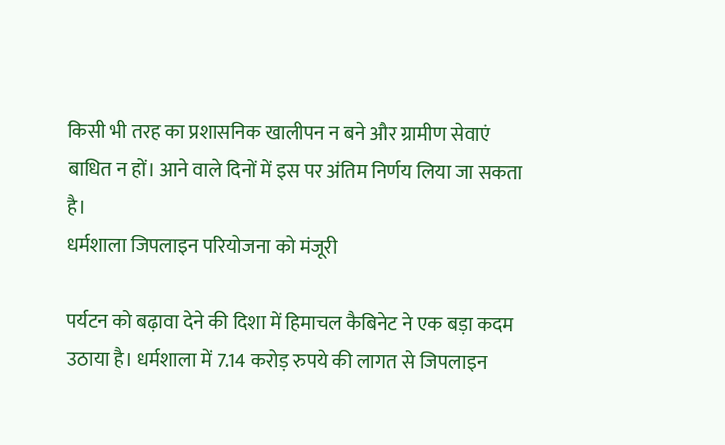किसी भी तरह का प्रशासनिक खालीपन न बने और ग्रामीण सेवाएं बाधित न हों। आने वाले दिनों में इस पर अंतिम निर्णय लिया जा सकता है।
धर्मशाला जिपलाइन परियोजना को मंजूरी

पर्यटन को बढ़ावा देने की दिशा में हिमाचल कैबिनेट ने एक बड़ा कदम उठाया है। धर्मशाला में 7.14 करोड़ रुपये की लागत से जिपलाइन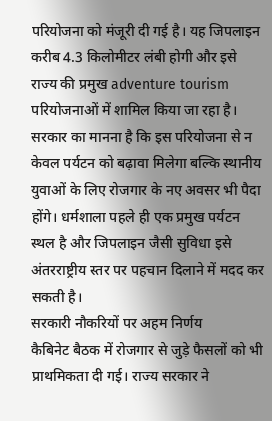परियोजना को मंजूरी दी गई है। यह जिपलाइन करीब 4.3 किलोमीटर लंबी होगी और इसे राज्य की प्रमुख adventure tourism परियोजनाओं में शामिल किया जा रहा है।
सरकार का मानना है कि इस परियोजना से न केवल पर्यटन को बढ़ावा मिलेगा बल्कि स्थानीय युवाओं के लिए रोजगार के नए अवसर भी पैदा होंगे। धर्मशाला पहले ही एक प्रमुख पर्यटन स्थल है और जिपलाइन जैसी सुविधा इसे अंतरराष्ट्रीय स्तर पर पहचान दिलाने में मदद कर सकती है।
सरकारी नौकरियों पर अहम निर्णय
कैबिनेट बैठक में रोजगार से जुड़े फैसलों को भी प्राथमिकता दी गई। राज्य सरकार ने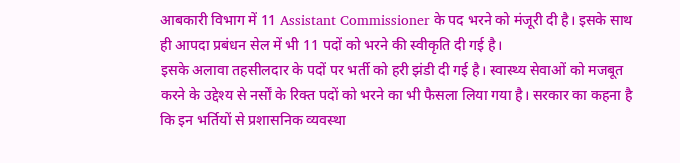आबकारी विभाग में 11 Assistant Commissioner के पद भरने को मंजूरी दी है। इसके साथ ही आपदा प्रबंधन सेल में भी 11 पदों को भरने की स्वीकृति दी गई है।
इसके अलावा तहसीलदार के पदों पर भर्ती को हरी झंडी दी गई है। स्वास्थ्य सेवाओं को मजबूत करने के उद्देश्य से नर्सों के रिक्त पदों को भरने का भी फैसला लिया गया है। सरकार का कहना है कि इन भर्तियों से प्रशासनिक व्यवस्था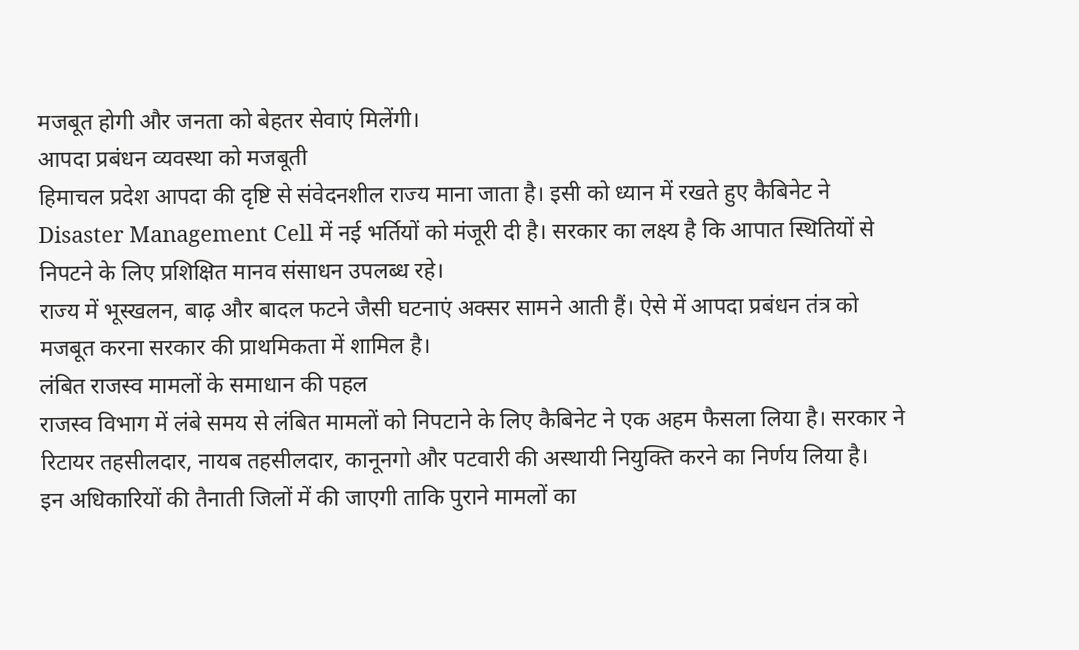मजबूत होगी और जनता को बेहतर सेवाएं मिलेंगी।
आपदा प्रबंधन व्यवस्था को मजबूती
हिमाचल प्रदेश आपदा की दृष्टि से संवेदनशील राज्य माना जाता है। इसी को ध्यान में रखते हुए कैबिनेट ने Disaster Management Cell में नई भर्तियों को मंजूरी दी है। सरकार का लक्ष्य है कि आपात स्थितियों से निपटने के लिए प्रशिक्षित मानव संसाधन उपलब्ध रहे।
राज्य में भूस्खलन, बाढ़ और बादल फटने जैसी घटनाएं अक्सर सामने आती हैं। ऐसे में आपदा प्रबंधन तंत्र को मजबूत करना सरकार की प्राथमिकता में शामिल है।
लंबित राजस्व मामलों के समाधान की पहल
राजस्व विभाग में लंबे समय से लंबित मामलों को निपटाने के लिए कैबिनेट ने एक अहम फैसला लिया है। सरकार ने रिटायर तहसीलदार, नायब तहसीलदार, कानूनगो और पटवारी की अस्थायी नियुक्ति करने का निर्णय लिया है।
इन अधिकारियों की तैनाती जिलों में की जाएगी ताकि पुराने मामलों का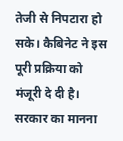तेजी से निपटारा हो सके। कैबिनेट ने इस पूरी प्रक्रिया को मंजूरी दे दी है। सरकार का मानना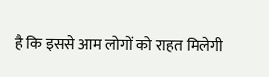है कि इससे आम लोगों को राहत मिलेगी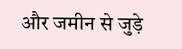और जमीन से जुड़े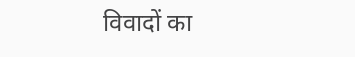विवादों का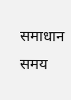समाधान समय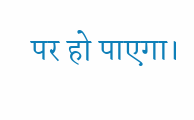पर हो पाएगा।